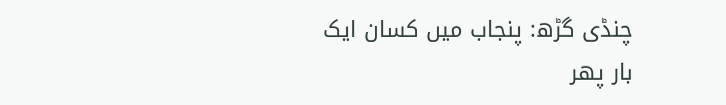چنڈی گڑھ: پنجاب میں کسان ایک بار پھر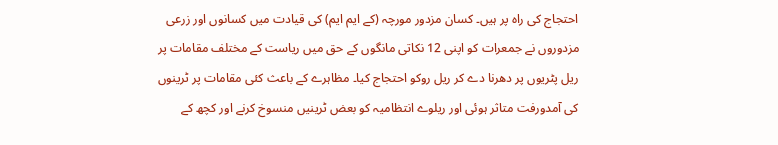احتجاج کی راہ پر ہیں۔ کسان مزدور مورچہ (کے ایم ایم) کی قیادت میں کسانوں اور زرعی مزدوروں نے جمعرات کو اپنی 12 نکاتی مانگوں کے حق میں ریاست کے مختلف مقامات پر ریل پٹریوں پر دھرنا دے کر ریل روکو احتجاج کیا۔ مظاہرے کے باعث کئی مقامات پر ٹرینوں کی آمدورفت متاثر ہوئی اور ریلوے انتظامیہ کو بعض ٹرینیں منسوخ کرنے اور کچھ کے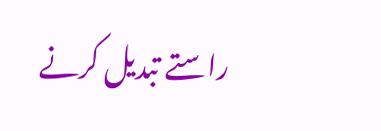راستے تبدیل کرنے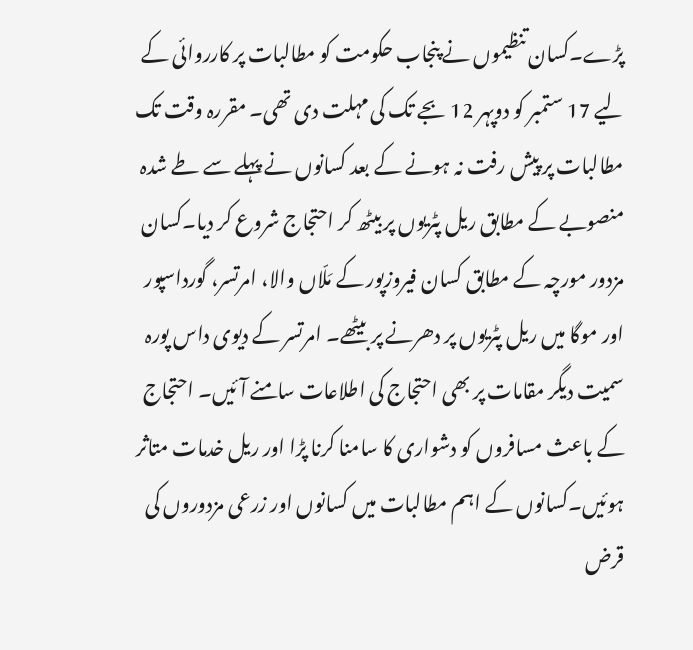پڑے۔کسان تنظیموں نے پنجاب حکومت کو مطالبات پر کارروائی کے لیے 17 ستمبر کو دوپہر 12 بجے تک کی مہلت دی تھی۔ مقررہ وقت تک مطالبات پر پیش رفت نہ ہونے کے بعد کسانوں نے پہلے سے طے شدہ منصوبے کے مطابق ریل پٹریوں پر بیٹھ کر احتجاج شروع کر دیا۔کسان مزدور مورچہ کے مطابق کسان فیروزپور کے مَلّاں والا، امرتسر، گورداسپور اور موگا میں ریل پٹریوں پر دھرنے پر بیٹھے۔ امرتسر کے دیوی داس پورہ سمیت دیگر مقامات پر بھی احتجاج کی اطلاعات سامنے آئیں۔ احتجاج کے باعث مسافروں کو دشواری کا سامنا کرنا پڑا اور ریل خدمات متاثر ہوئیں۔کسانوں کے اہم مطالبات میں کسانوں اور زرعی مزدوروں کی قرض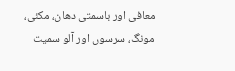معافی اور باسمتی دھان، مکئی، مونگ، سرسوں اور آلو سمیت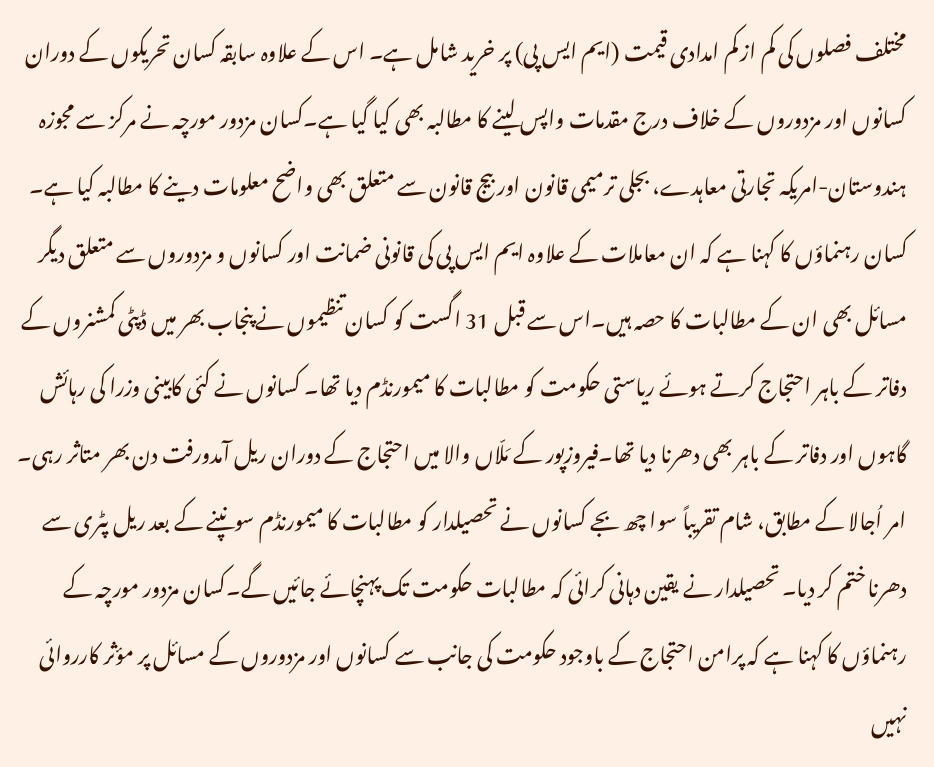مختلف فصلوں کی کم از کم امدادی قیمت (ایم ایس پی) پر خرید شامل ہے۔ اس کے علاوہ سابقہ کسان تحریکوں کے دوران کسانوں اور مزدوروں کے خلاف درج مقدمات واپس لینے کا مطالبہ بھی کیا گیا ہے۔کسان مزدور مورچہ نے مرکز سے مجوزہ ہندوستان-امریکہ تجارتی معاہدے، بجلی ترمیمی قانون اور بیج قانون سے متعلق بھی واضح معلومات دینے کا مطالبہ کیا ہے۔ کسان رہنماؤں کا کہنا ہے کہ ان معاملات کے علاوہ ایم ایس پی کی قانونی ضمانت اور کسانوں و مزدوروں سے متعلق دیگر مسائل بھی ان کے مطالبات کا حصہ ہیں۔اس سے قبل 31 اگست کو کسان تنظیموں نے پنجاب بھر میں ڈپٹی کمشنروں کے دفاتر کے باہر احتجاج کرتے ہوئے ریاستی حکومت کو مطالبات کا میمورنڈم دیا تھا۔ کسانوں نے کئی کابینی وزرا کی رہائش گاہوں اور دفاتر کے باہر بھی دھرنا دیا تھا۔فیروزپور کے مَلّاں والا میں احتجاج کے دوران ریل آمدورفت دن بھر متاثر رہی۔ امر اُجالا کے مطابق، شام تقریباً سوا چھ بجے کسانوں نے تحصیلدار کو مطالبات کا میمورنڈم سونپنے کے بعد ریل پٹری سے دھرنا ختم کر دیا۔ تحصیلدار نے یقین دہانی کرائی کہ مطالبات حکومت تک پہنچائے جائیں گے۔کسان مزدور مورچہ کے رہنماؤں کا کہنا ہے کہ پرامن احتجاج کے باوجود حکومت کی جانب سے کسانوں اور مزدوروں کے مسائل پر مؤثر کارروائی نہیں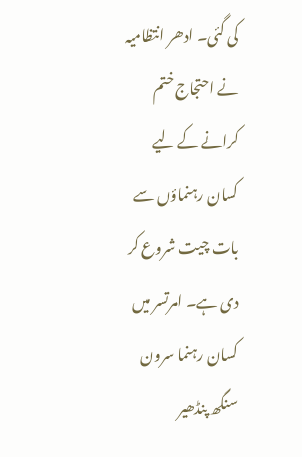کی گئی۔ ادھر انتظامیہ نے احتجاج ختم کرانے کے لیے کسان رہنماؤں سے بات چیت شروع کر دی ہے۔ امرتسر میں کسان رہنما سرون سنگھ پنڈھیر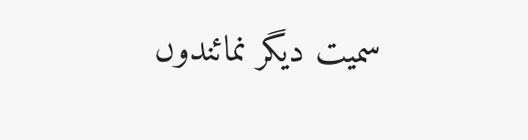سمیت دیگر نمائندوں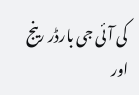کی آئی جی بارڈر رینج اور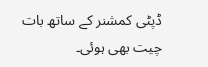ڈپٹی کمشنر کے ساتھ بات چیت بھی ہوئی۔